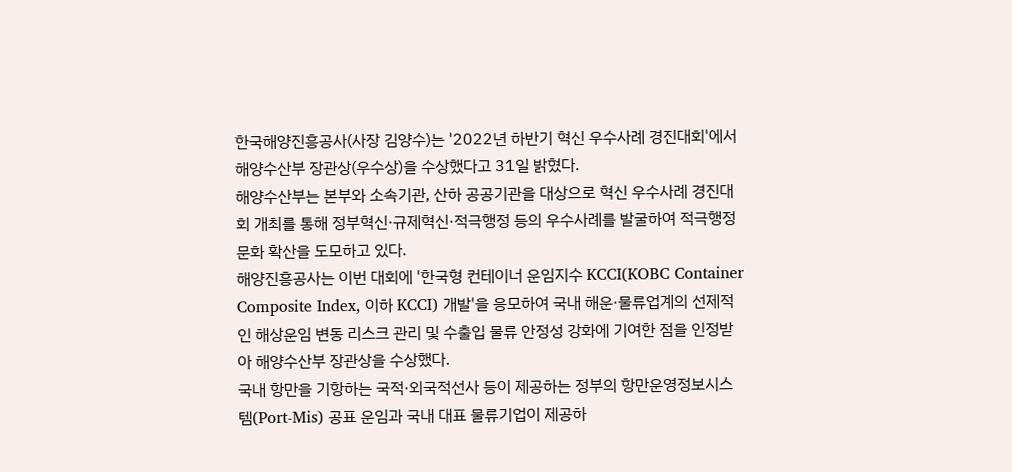한국해양진흥공사(사장 김양수)는 '2022년 하반기 혁신 우수사례 경진대회'에서 해양수산부 장관상(우수상)을 수상했다고 31일 밝혔다.
해양수산부는 본부와 소속기관, 산하 공공기관을 대상으로 혁신 우수사례 경진대회 개최를 통해 정부혁신·규제혁신·적극행정 등의 우수사례를 발굴하여 적극행정 문화 확산을 도모하고 있다.
해양진흥공사는 이번 대회에 '한국형 컨테이너 운임지수 KCCI(KOBC Container Composite Index, 이하 KCCI) 개발'을 응모하여 국내 해운·물류업계의 선제적인 해상운임 변동 리스크 관리 및 수출입 물류 안정성 강화에 기여한 점을 인정받아 해양수산부 장관상을 수상했다.
국내 항만을 기항하는 국적·외국적선사 등이 제공하는 정부의 항만운영정보시스템(Port-Mis) 공표 운임과 국내 대표 물류기업이 제공하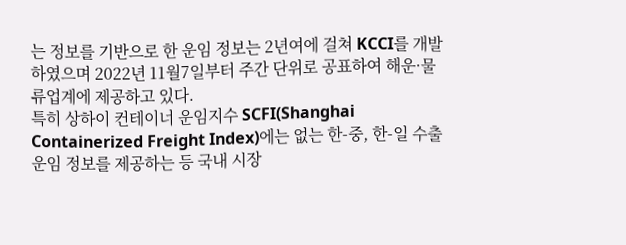는 정보를 기반으로 한 운임 정보는 2년여에 걸쳐 KCCI를 개발 하였으며 2022년 11월7일부터 주간 단위로 공표하여 해운·물류업계에 제공하고 있다.
특히 상하이 컨테이너 운임지수 SCFI(Shanghai Containerized Freight Index)에는 없는 한-중, 한-일 수출운임 정보를 제공하는 등 국내 시장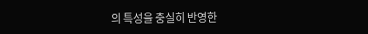의 특성을 충실히 반영한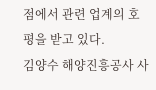점에서 관련 업계의 호평을 받고 있다.
김양수 해양진흥공사 사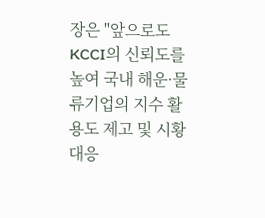장은 "앞으로도 KCCI의 신뢰도를 높여 국내 해운·물류기업의 지수 활용도 제고 및 시황 대응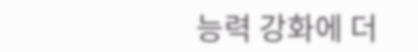능력 강화에 더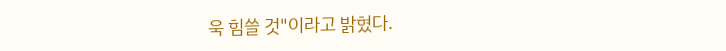욱 힘쓸 것"이라고 밝혔다.